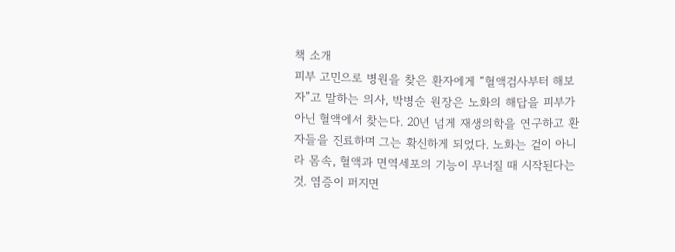책 소개
피부 고민으로 병원을 찾은 환자에게 “혈액검사부터 해보자”고 말하는 의사, 박병순 원장은 노화의 해답을 피부가 아닌 혈액에서 찾는다. 20년 넘게 재생의학을 연구하고 환자들을 진료하며 그는 확신하게 되었다. 노화는 겉이 아니라 몸속, 혈액과 면역세포의 기능이 무너질 때 시작된다는 것. 염증이 퍼지면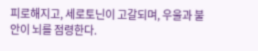피로해지고, 세로토닌이 고갈되며, 우울과 불안이 뇌를 점령한다.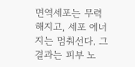면역세포는 무력해지고, 세포 에너지는 멈춰선다. 그 결과는 피부 노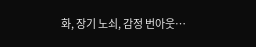화, 장기 노쇠, 감정 번아웃…